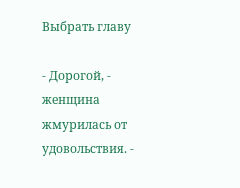Выбрать главу

- Дорогой, - женщина жмурилась от удовольствия. -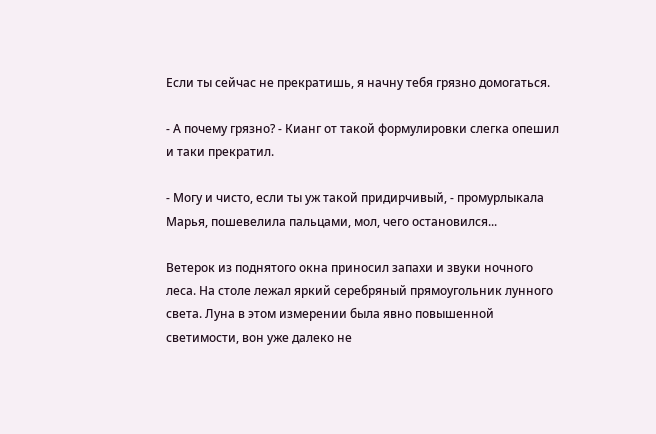Если ты сейчас не прекратишь, я начну тебя грязно домогаться.

- А почему грязно? - Кианг от такой формулировки слегка опешил и таки прекратил.

- Могу и чисто, если ты уж такой придирчивый, - промурлыкала Марья, пошевелила пальцами, мол, чего остановился...

Ветерок из поднятого окна приносил запахи и звуки ночного леса. На столе лежал яркий серебряный прямоугольник лунного света. Луна в этом измерении была явно повышенной светимости, вон уже далеко не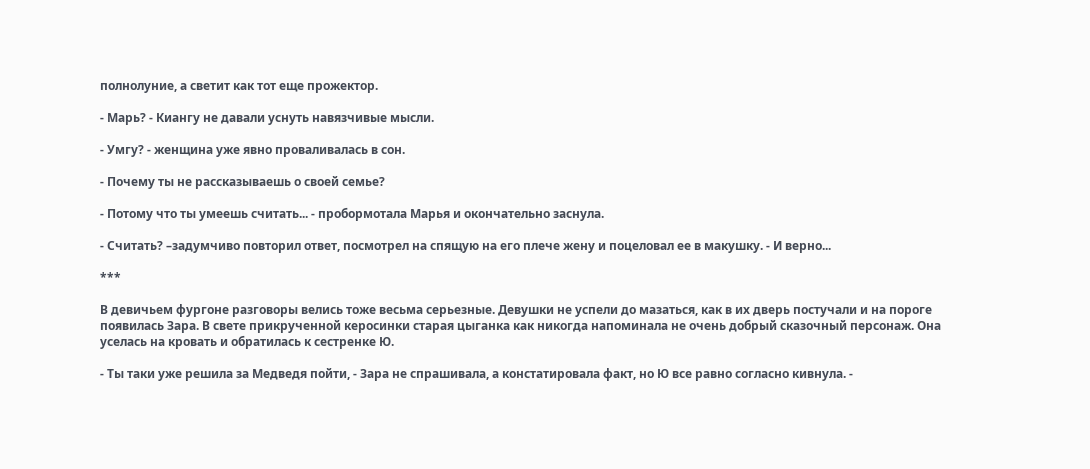полнолуние, а светит как тот еще прожектор.

- Марь? - Киангу не давали уснуть навязчивые мысли.

- Умгу? - женщина уже явно проваливалась в сон.

- Почему ты не рассказываешь о своей семье?

- Потому что ты умеешь считать... - пробормотала Марья и окончательно заснула.

- Считать? –задумчиво повторил ответ, посмотрел на спящую на его плече жену и поцеловал ее в макушку. - И верно...

***

В девичьем фургоне разговоры велись тоже весьма серьезные. Девушки не успели до мазаться, как в их дверь постучали и на пороге появилась Зара. В свете прикрученной керосинки старая цыганка как никогда напоминала не очень добрый сказочный персонаж. Она уселась на кровать и обратилась к сестренке Ю.

- Ты таки уже решила за Медведя пойти, - Зара не спрашивала, а констатировала факт, но Ю все равно согласно кивнула. -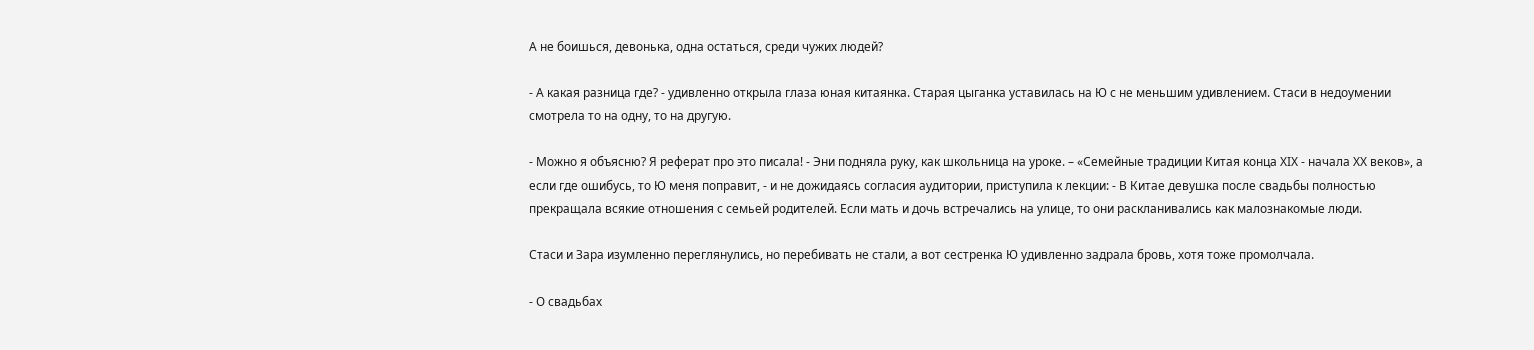А не боишься, девонька, одна остаться, среди чужих людей?

- А какая разница где? - удивленно открыла глаза юная китаянка. Старая цыганка уставилась на Ю с не меньшим удивлением. Стаси в недоумении смотрела то на одну, то на другую.

- Можно я объясню? Я реферат про это писала! - Эни подняла руку, как школьница на уроке. – «Семейные традиции Китая конца ХIХ - начала ХХ веков», а если где ошибусь, то Ю меня поправит, - и не дожидаясь согласия аудитории, приступила к лекции: - В Китае девушка после свадьбы полностью прекращала всякие отношения с семьей родителей. Если мать и дочь встречались на улице, то они раскланивались как малознакомые люди.

Стаси и Зара изумленно переглянулись, но перебивать не стали, а вот сестренка Ю удивленно задрала бровь, хотя тоже промолчала.

- О свадьбах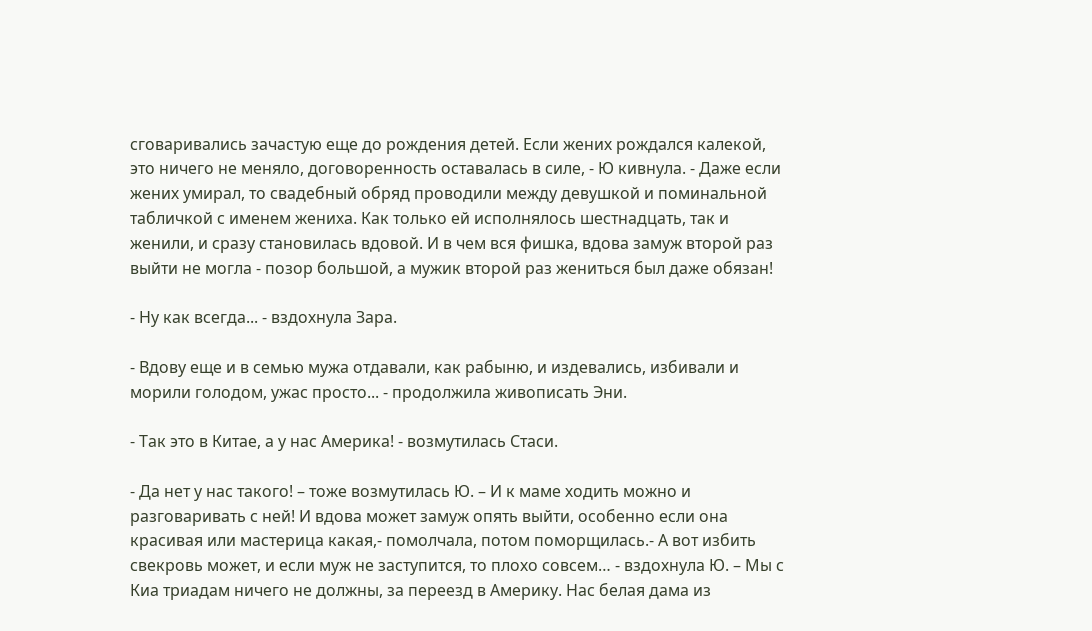сговаривались зачастую еще до рождения детей. Если жених рождался калекой, это ничего не меняло, договоренность оставалась в силе, - Ю кивнула. - Даже если жених умирал, то свадебный обряд проводили между девушкой и поминальной табличкой с именем жениха. Как только ей исполнялось шестнадцать, так и женили, и сразу становилась вдовой. И в чем вся фишка, вдова замуж второй раз выйти не могла - позор большой, а мужик второй раз жениться был даже обязан!

- Ну как всегда... - вздохнула Зара.

- Вдову еще и в семью мужа отдавали, как рабыню, и издевались, избивали и морили голодом, ужас просто... - продолжила живописать Эни.

- Так это в Китае, а у нас Америка! - возмутилась Стаси.

- Да нет у нас такого! – тоже возмутилась Ю. – И к маме ходить можно и разговаривать с ней! И вдова может замуж опять выйти, особенно если она красивая или мастерица какая,- помолчала, потом поморщилась.- А вот избить свекровь может, и если муж не заступится, то плохо совсем… - вздохнула Ю. – Мы с Киа триадам ничего не должны, за переезд в Америку. Нас белая дама из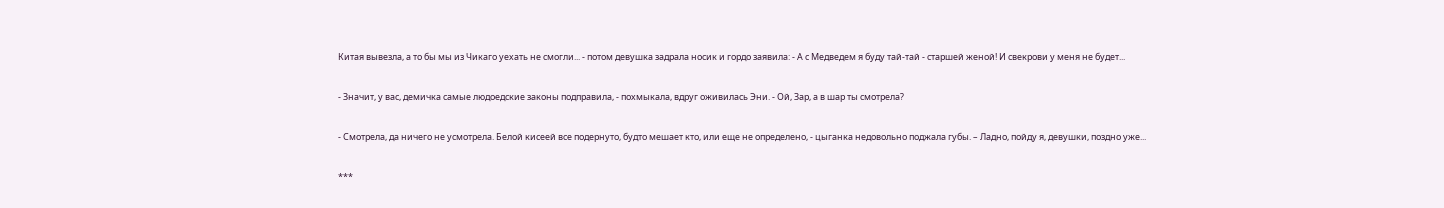Китая вывезла, а то бы мы из Чикаго уехать не смогли... - потом девушка задрала носик и гордо заявила: - А с Медведем я буду тай-тай - старшей женой! И свекрови у меня не будет...

- Значит, у вас, демичка самые людоедские законы подправила, - похмыкала, вдруг оживилась Эни. - Ой, Зар, а в шар ты смотрела?

- Смотрела, да ничего не усмотрела. Белой кисеей все подернуто, будто мешает кто, или еще не определено, - цыганка недовольно поджала губы. – Ладно, пойду я, девушки, поздно уже...

***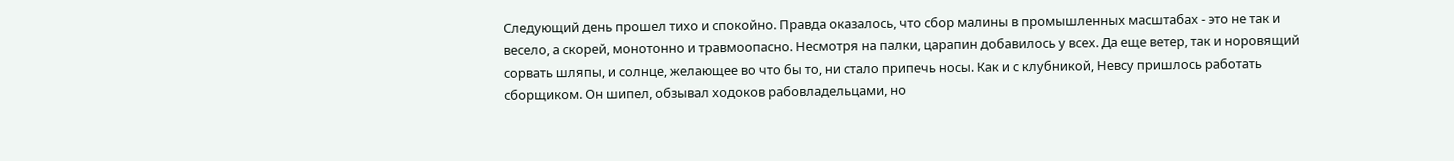Следующий день прошел тихо и спокойно. Правда оказалось, что сбор малины в промышленных масштабах - это не так и весело, а скорей, монотонно и травмоопасно. Несмотря на палки, царапин добавилось у всех. Да еще ветер, так и норовящий сорвать шляпы, и солнце, желающее во что бы то, ни стало припечь носы. Как и с клубникой, Невсу пришлось работать сборщиком. Он шипел, обзывал ходоков рабовладельцами, но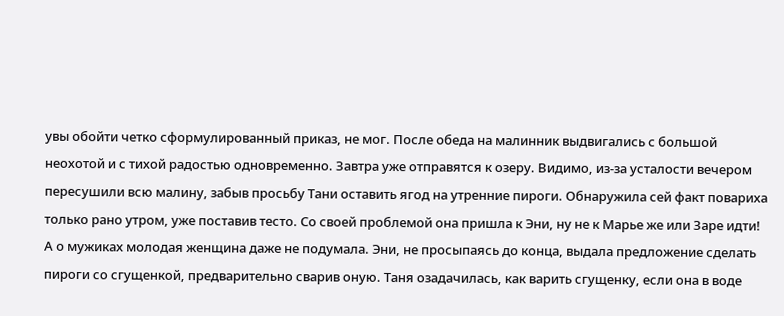увы обойти четко сформулированный приказ, не мог. После обеда на малинник выдвигались с большой неохотой и с тихой радостью одновременно. Завтра уже отправятся к озеру. Видимо, из-за усталости вечером пересушили всю малину, забыв просьбу Тани оставить ягод на утренние пироги. Обнаружила сей факт повариха только рано утром, уже поставив тесто. Со своей проблемой она пришла к Эни, ну не к Марье же или Заре идти! А о мужиках молодая женщина даже не подумала. Эни, не просыпаясь до конца, выдала предложение сделать пироги со сгущенкой, предварительно сварив оную. Таня озадачилась, как варить сгущенку, если она в воде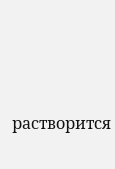растворится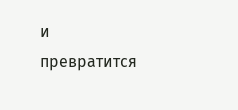и превратится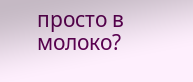просто в молоко?